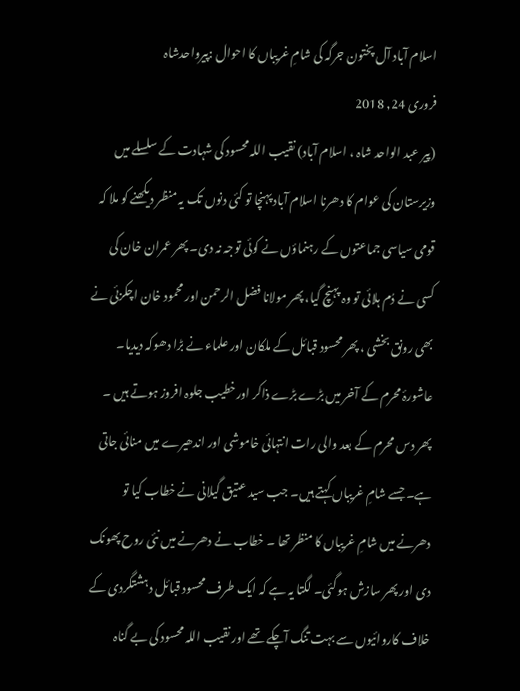اسلام آباد آل پختون جرگہ کی شامِ غریباں کا احوال :پیرواحدشاہ
فروری 24, 2018
(پیر عبد الواحد شاہ ، اسلام آباد) نقیب اللہ محسود کی شہادت کے سلسلے میں وزیرستان کی عوام کا دھرنا اسلام آباد پہنچا تو کئی دنوں تک یہ منظر دیکھنے کو ملا کہ قومی سیاسی جماعتوں کے رہنماؤں نے کوئی توجہ نہ دی۔ پھر عمران خان کی کسی نے دُم ہلائی تو وہ پہنچ گیا، پھر مولانا فضل الرحمن اور محمود خان اچکزئی نے بھی رونق بخشی ، پھر محسود قبائل کے ملکان اور علماء نے بڑا دھوکہ دیدیا۔ عاشورۂ محرم کے آخر میں بڑے بڑے ذاکر اورخطیب جلوہ افروز ہوتے ہیں ۔ پھر دس محرم کے بعد والی رات انتہائی خاموشی اور اندھیرے میں منائی جاتی ہے۔ جسے شامِ غریباں کہتے ہیں۔ جب سید عتیق گیلانی نے خطاب کیا تو دھرنے میں شامِ غریباں کا منظر تھا ۔ خطاب نے دھرنے میں نئی روح پھونک دی اور پھر سازش ہوگئی۔ لگتا یہ ہے کہ ایک طرف محسود قبائل دہشتگردی کے خلاف کاروائیوں سے بہت تنگ آچکے تھے اور نقیب اللہ محسود کی بے گناہ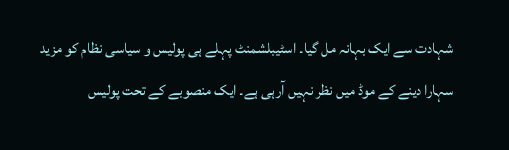شہادت سے ایک بہانہ مل گیا۔ اسٹیبلشمنٹ پہلے ہی پولیس و سیاسی نظام کو مزید سہارا دینے کے موڈ میں نظر نہیں آرہی ہے۔ ایک منصوبے کے تحت پولیس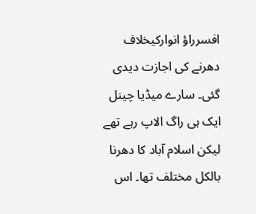افسرراؤ انوارکیخلاف دھرنے کی اجازت دیدی گئی۔ سارے میڈیا چینل ایک ہی راگ الاپ رہے تھے لیکن اسلام آباد کا دھرنا بالکل مختلف تھا۔ اس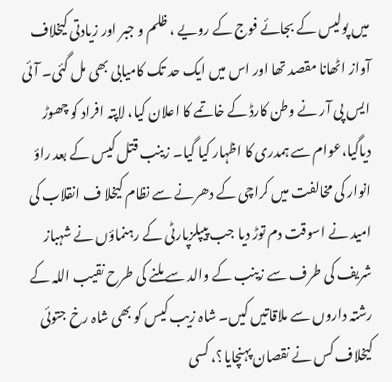میں پولیس کے بجائے فوج کے رویے ، ظلم و جبر اور زیادتی کیخلاف آواز اٹھانا مقصد تھا اور اس میں ایک حد تک کامیابی بھی مل گئی۔ آئی ایس پی آر نے وطن کارڈ کے خاتمے کا اعلان کیا، لاپتہ افراد کو چھوڑ دیاگیا،عوام سے ہمدری کا اظہار کیا گیا۔ زینب قتل کیس کے بعد راؤ انوار کی مخالفت میں کراچی کے دھرنے سے نظام کیخلا ف انقلاب کی امید نے اسوقت دم توڑ دیا جب پیپلزپارٹی کے رہنماؤں نے شہباز شریف کی طرف سے زینب کے والد سے ملنے کی طرح نقیب اللہ کے رشتہ داروں سے ملاقاتیں کیں۔ شاہ زیب کیس کو بھی شاہ رخ جتوئی کیخلاف کس نے نقصان پہنچایا؟، کسی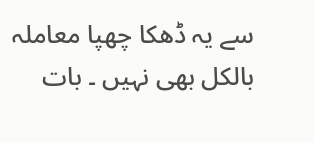سے یہ ڈھکا چھپا معاملہ بالکل بھی نہیں ۔ بات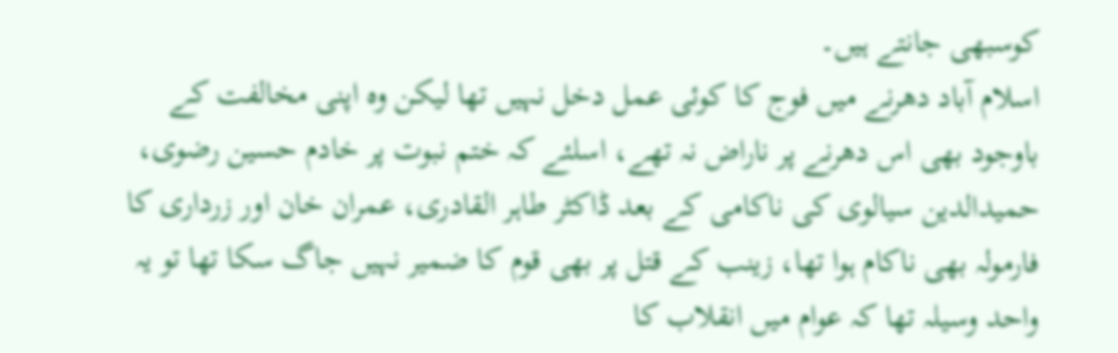کوسبھی جانتے ہیں۔
اسلام آباد دھرنے میں فوج کا کوئی عمل دخل نہیں تھا لیکن وہ اپنی مخالفت کے باوجود بھی اس دھرنے پر ناراض نہ تھے، اسلئے کہ ختم نبوت پر خادم حسین رضوی، حمیدالدین سیالوی کی ناکامی کے بعد ڈاکٹر طاہر القادری، عمران خان اور زرداری کا فارمولہ بھی ناکام ہوا تھا، زینب کے قتل پر بھی قوم کا ضمیر نہیں جاگ سکا تھا تو یہ واحد وسیلہ تھا کہ عوام میں انقلاب کا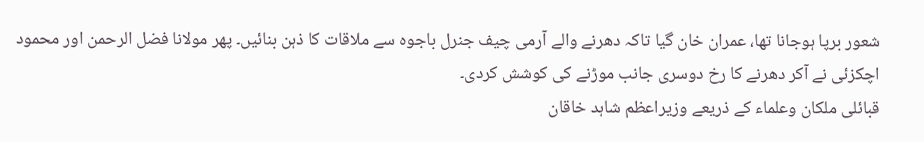شعور برپا ہوجانا تھا، عمران خان گیا تاکہ دھرنے والے آرمی چیف جنرل باجوہ سے ملاقات کا ذہن بنائیں۔ پھر مولانا فضل الرحمن اور محمود اچکزئی نے آکر دھرنے کا رخ دوسری جانب موڑنے کی کوشش کردی۔
قبائلی ملکان وعلماء کے ذریعے وزیراعظم شاہد خاقان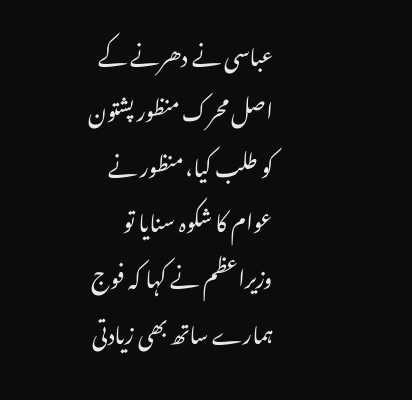عباسی نے دھرنے کے اصل محرک منظور پشتون کو طلب کیا، منظور نے عوام کا شکوہ سنایا تو وزیراعظم نے کہا کہ فوج ہمارے ساتھ بھی زیادتی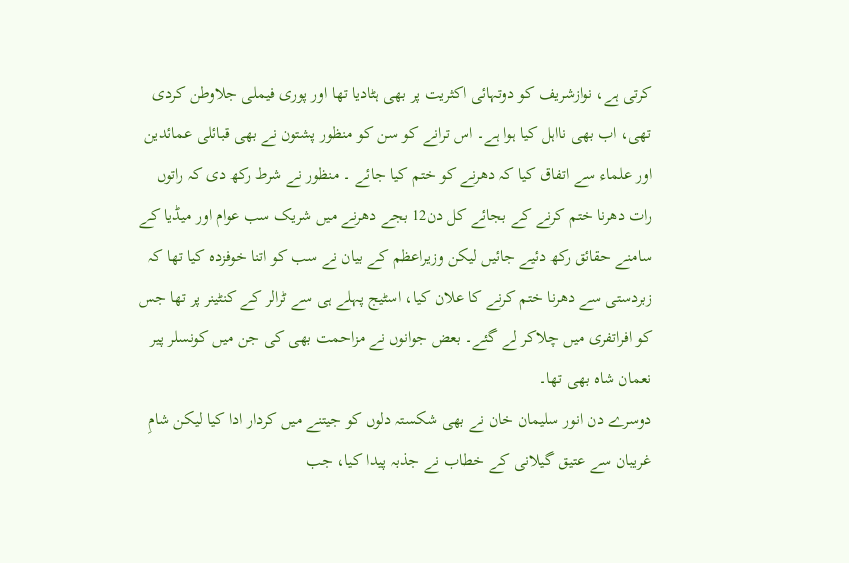کرتی ہے، نوازشریف کو دوتہائی اکثریت پر بھی ہٹادیا تھا اور پوری فیملی جلاوطن کردی تھی، اب بھی نااہل کیا ہوا ہے۔ اس ترانے کو سن کو منظور پشتون نے بھی قبائلی عمائدین اور علماء سے اتفاق کیا کہ دھرنے کو ختم کیا جائے ۔ منظور نے شرط رکھ دی کہ راتوں رات دھرنا ختم کرنے کے بجائے کل دن12 بجے دھرنے میں شریک سب عوام اور میڈیا کے سامنے حقائق رکھ دئیے جائیں لیکن وزیراعظم کے بیان نے سب کو اتنا خوفزدہ کیا تھا کہ زبردستی سے دھرنا ختم کرنے کا علان کیا، اسٹیج پہلے ہی سے ٹرالر کے کنٹینر پر تھا جس کو افراتفری میں چلاکر لے گئے۔ بعض جوانوں نے مزاحمت بھی کی جن میں کونسلر پیر نعمان شاہ بھی تھا۔
دوسرے دن انور سلیمان خان نے بھی شکستہ دلوں کو جیتنے میں کردار ادا کیا لیکن شامِ غریبان سے عتیق گیلانی کے خطاب نے جذبہ پیدا کیا، جب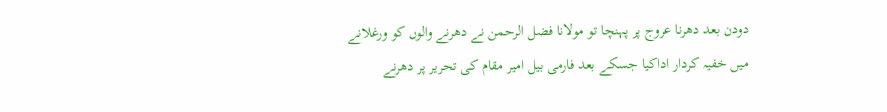دودن بعد دھرنا عروج پر پہنچا تو مولانا فضل الرحمن نے دھرنے والوں کو ورغلانے میں خفیہ کردار اداکیا جسکے بعد فارمی بیل امیر مقام کی تحریر پر دھرنے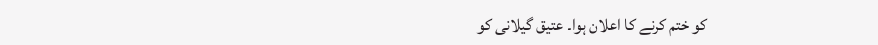کو ختم کرنے کا اعلان ہوا۔ عتیق گیلانی کو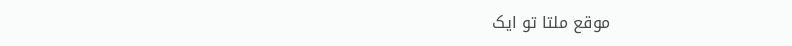موقع ملتا تو ایک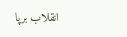انقلاب برپا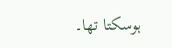ہوسکتا تھا۔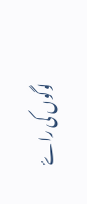لوگوں کی راۓ